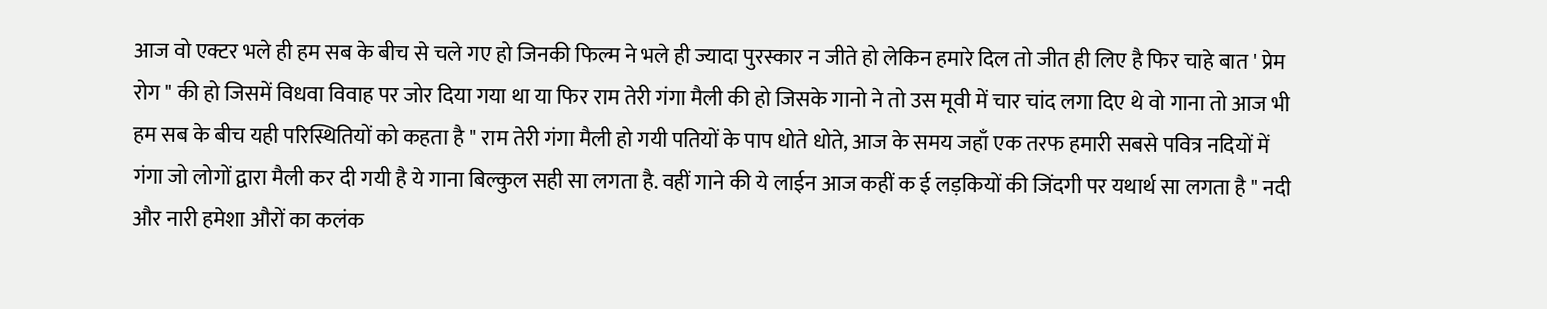आज वो एक्टर भले ही हम सब के बीच से चले गए हो जिनकी फिल्म ने भले ही ज्यादा पुरस्कार न जीते हो लेकिन हमारे दिल तो जीत ही लिए है फिर चाहे बात ' प्रेम रोग " की हो जिसमें विधवा विवाह पर जोर दिया गया था या फिर राम तेरी गंगा मैली की हो जिसके गानो ने तो उस मूवी में चार चांद लगा दिए थे वो गाना तो आज भी हम सब के बीच यही परिस्थितियों को कहता है " राम तेरी गंगा मैली हो गयी पतियों के पाप धोते धोते, आज के समय जहाँ एक तरफ हमारी सबसे पवित्र नदियों में गंगा जो लोगों द्वारा मैली कर दी गयी है ये गाना बिल्कुल सही सा लगता है. वहीं गाने की ये लाईन आज कहीं क ई लड़कियों की जिंदगी पर यथार्थ सा लगता है " नदी और नारी हमेशा औरों का कलंक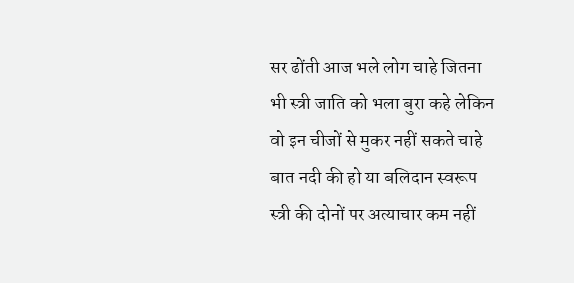सर ढोंती आज भले लोग चाहे जितना भी स्त्री जाति को भला बुरा कहे लेकिन वो इन चीजों से मुकर नहीं सकते चाहे बात नदी की हो या बलिदान स्वरूप स्त्री की दोनों पर अत्याचार कम नहीं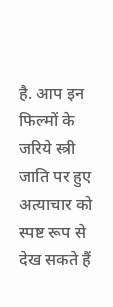है. आप इन फिल्मों के जरिये स्त्री जाति पर हुए अत्याचार को स्पष्ट रूप से देख सकते हैं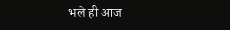भले ही आज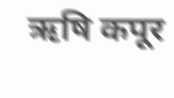ऋषि कपूर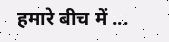हमारे बीच में ...